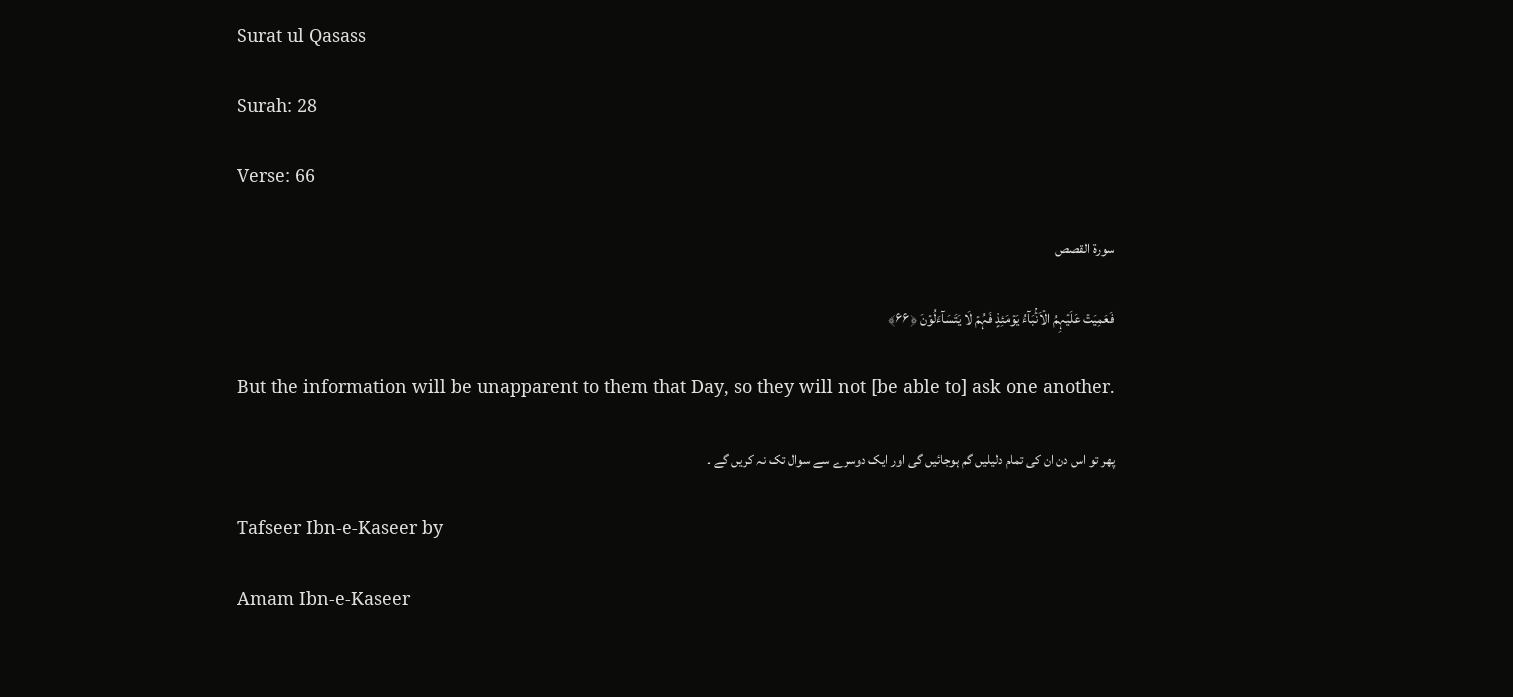Surat ul Qasass

Surah: 28

Verse: 66

سورة القصص

فَعَمِیَتۡ عَلَیۡہِمُ الۡاَنۡۢبَآءُ یَوۡمَئِذٍ فَہُمۡ لَا یَتَسَآءَلُوۡنَ ﴿۶۶﴾

But the information will be unapparent to them that Day, so they will not [be able to] ask one another.

پھر تو اس دن ان کی تمام دلیلیں گم ہوجائیں گی اور ایک دوسرے سے سوال تک نہ کریں گے ۔

Tafseer Ibn-e-Kaseer by

Amam Ibn-e-Kaseer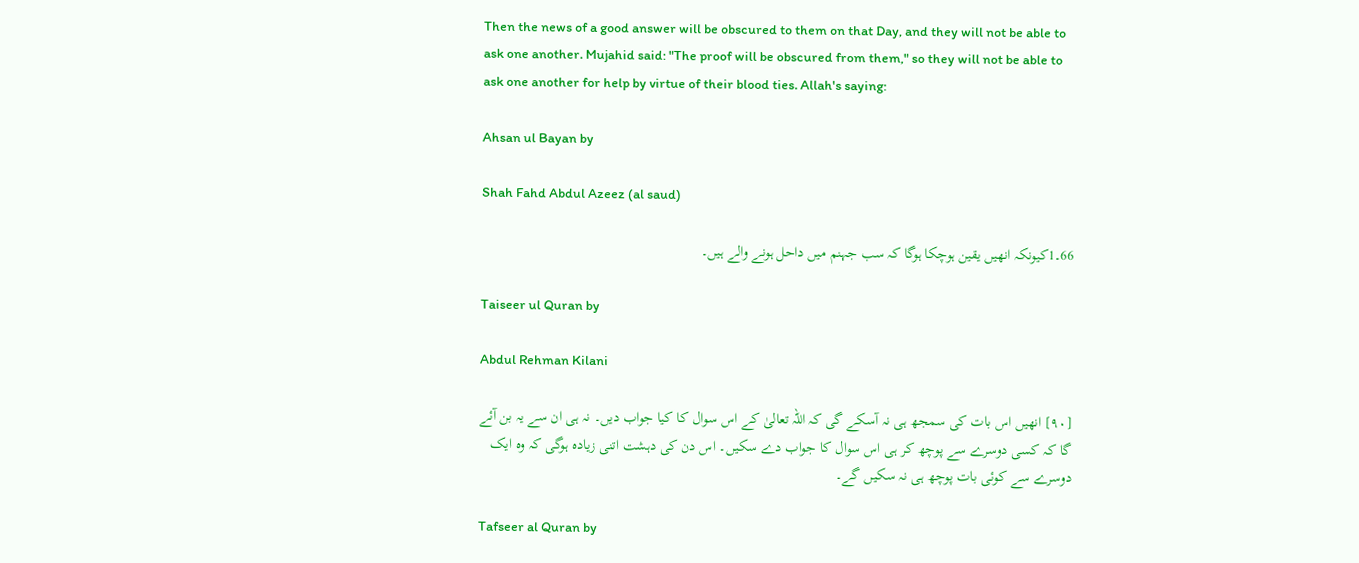Then the news of a good answer will be obscured to them on that Day, and they will not be able to ask one another. Mujahid said: "The proof will be obscured from them," so they will not be able to ask one another for help by virtue of their blood ties. Allah's saying:

Ahsan ul Bayan by

Shah Fahd Abdul Azeez (al saud)

66۔1کیونکہ انھیں یقین ہوچکا ہوگا کہ سب جہنم میں داحل ہونے والے ہیں۔

Taiseer ul Quran by

Abdul Rehman Kilani

[٩٠] انھیں اس بات کی سمجھ ہی نہ آسکے گی کہ اللہ تعالیٰ کے اس سوال کا کیا جواب دیں۔ نہ ہی ان سے یہ بن آئے گا کہ کسی دوسرے سے پوچھ کر ہی اس سوال کا جواب دے سکیں۔ اس دن کی دہشت اتنی زیادہ ہوگی کہ وہ ایک دوسرے سے کوئی بات پوچھ ہی نہ سکیں گے۔

Tafseer al Quran by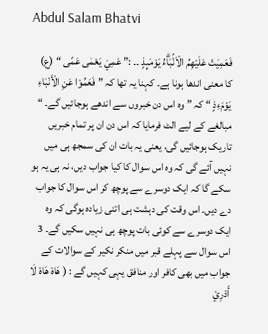Abdul Salam Bhatvi

فَعَمِيَتْ عَلَيْهِمُ الْاَنْۢبَاۗءُ يَوْمَىِٕذٍ ۔۔ :” عَمِيَ یَعْمٰی عَمًی “ (ع) کا معنی اندھا ہونا ہے۔ کہنا یہ تھا کہ ” فَعَمُوْا عَنِ الْأَنْبَاءِ یَوْمَءِذٍ “ کہ ” وہ اس دن خبروں سے اندھے ہوجائیں گے۔ “ مبالغے کے لیے الٹ فرمایا کہ اس دن ان پر تمام خبریں تاریک ہوجائیں گی، یعنی یہ بات ان کی سمجھ ہی میں نہیں آئے گی کہ وہ اس سوال کا کیا جواب دیں، نہ ہی یہ ہو سکے گا کہ ایک دوسرے سے پوچھ کر اس سوال کا جواب دے دیں۔ اس وقت کی دہشت ہی اتنی زیادہ ہوگی کہ وہ ایک دوسرے سے کوئی بات پوچھ ہی نہیں سکیں گے۔ 3 اس سوال سے پہلے قبر میں منکر نکیر کے سوالات کے جواب میں بھی کافر اور منافق یہی کہیں گے : ( ھَاہْ ھَاہْ لَا أَدْرِيْ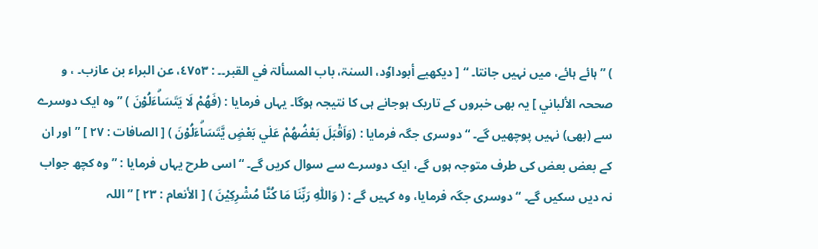) ” ہائے ہائے، میں نہیں جانتا۔ “ [ دیکھیے أبوداوٗد، السنۃ، باب المسألۃ في القبر۔۔ : ٤٧٥٣، عن البراء بن عازب۔ ، و صححہ الألباني ] یہ بھی خبروں کے تاریک ہوجانے ہی کا نتیجہ ہوگا۔ یہاں فرمایا : (فَهُمْ لَا يَتَسَاۗءَلُوْنَ ) ” وہ ایک دوسرے سے (بھی) نہیں پوچھیں گے۔ “ دوسری جگہ فرمایا : (وَاَقْبَلَ بَعْضُهُمْ عَلٰي بَعْضٍ يَّتَسَاۗءَلُوْنَ ) [ الصافات : ٢٧ ] ” اور ان کے بعض بعض کی طرف متوجہ ہوں گے، ایک دوسرے سے سوال کریں گے۔ “ اسی طرح یہاں فرمایا : ” وہ کچھ جواب نہ دیں سکیں گے۔ “ دوسری جگہ فرمایا، وہ کہیں گے : ( وَاللّٰهِ رَبِّنَا مَا كُنَّا مُشْرِكِيْنَ ) [ الأنعام : ٢٣ ] ” اللہ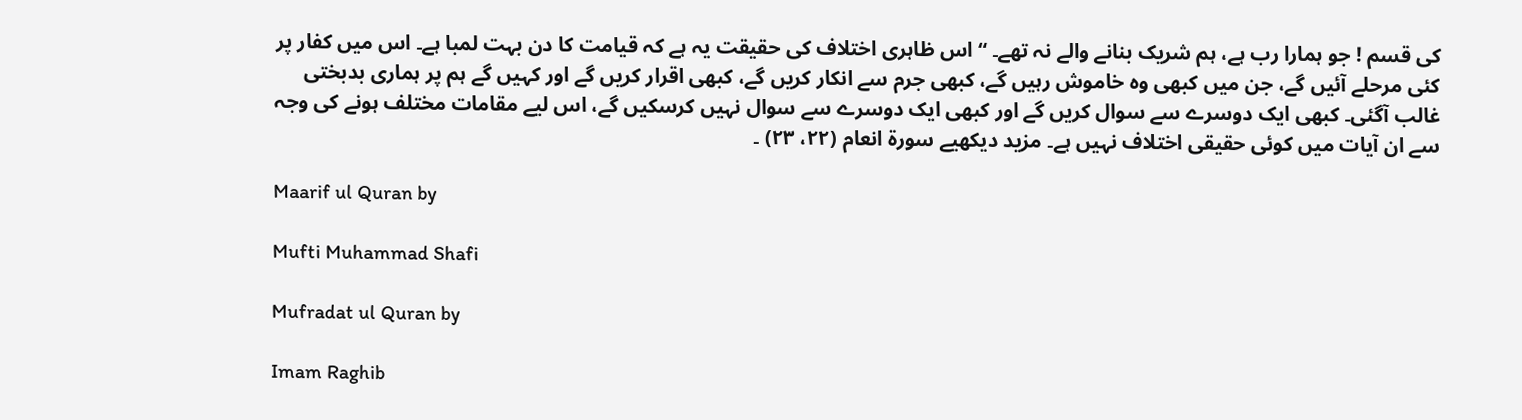کی قسم ! جو ہمارا رب ہے، ہم شریک بنانے والے نہ تھے۔ “ اس ظاہری اختلاف کی حقیقت یہ ہے کہ قیامت کا دن بہت لمبا ہے۔ اس میں کفار پر کئی مرحلے آئیں گے، جن میں کبھی وہ خاموش رہیں گے، کبھی جرم سے انکار کریں گے، کبھی اقرار کریں گے اور کہیں گے ہم پر ہماری بدبختی غالب آگئی۔ کبھی ایک دوسرے سے سوال کریں گے اور کبھی ایک دوسرے سے سوال نہیں کرسکیں گے، اس لیے مقامات مختلف ہونے کی وجہ سے ان آیات میں کوئی حقیقی اختلاف نہیں ہے۔ مزید دیکھیے سورة انعام (٢٢، ٢٣) ۔

Maarif ul Quran by

Mufti Muhammad Shafi

Mufradat ul Quran by

Imam Raghib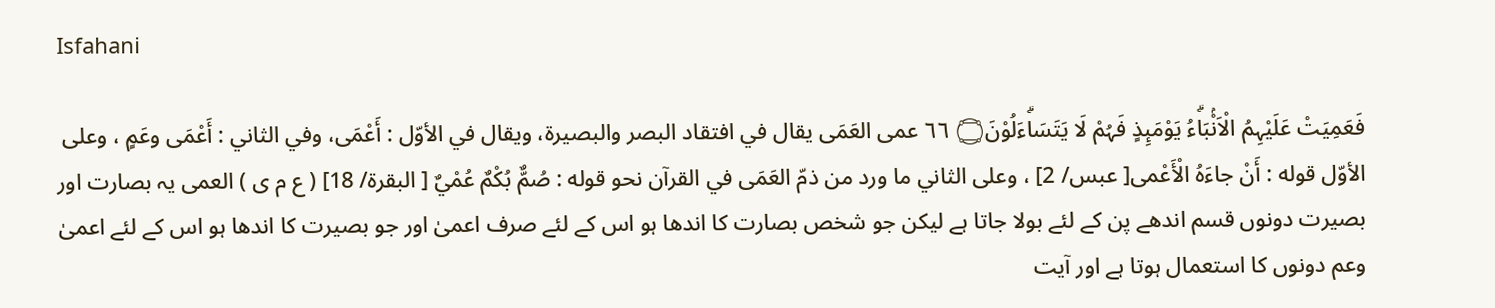Isfahani

فَعَمِيَتْ عَلَيْہِمُ الْاَنْۢبَاۗءُ يَوْمَىِٕذٍ فَہُمْ لَا يَتَسَاۗءَلُوْنَ۝ ٦٦ عمی العَمَى يقال في افتقاد البصر والبصیرة، ويقال في الأوّل : أَعْمَى، وفي الثاني : أَعْمَى وعَمٍ ، وعلی الأوّل قوله : أَنْ جاءَهُ الْأَعْمى[ عبس/ 2] ، وعلی الثاني ما ورد من ذمّ العَمَى في القرآن نحو قوله : صُمٌّ بُكْمٌ عُمْيٌ [ البقرة/ 18] ( ع م ی ) العمی یہ بصارت اور بصیرت دونوں قسم اندھے پن کے لئے بولا جاتا ہے لیکن جو شخص بصارت کا اندھا ہو اس کے لئے صرف اعمیٰ اور جو بصیرت کا اندھا ہو اس کے لئے اعمیٰ وعم دونوں کا استعمال ہوتا ہے اور آیت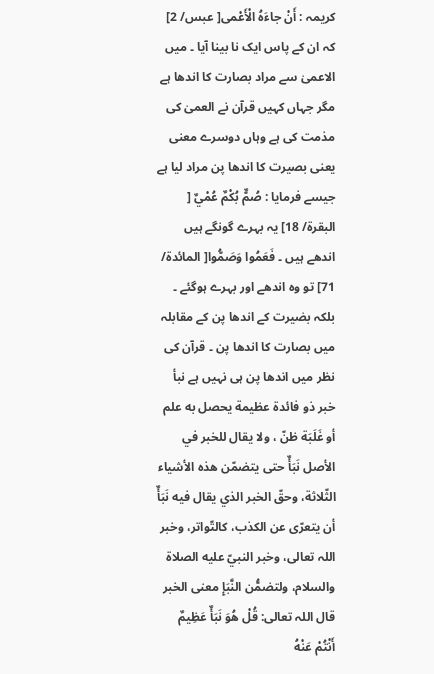کریمہ : أَنْ جاءَهُ الْأَعْمى[ عبس/ 2] کہ ان کے پاس ایک نا بینا آیا ۔ میں الاعمیٰ سے مراد بصارت کا اندھا ہے مگر جہاں کہیں قرآن نے العمیٰ کی مذمت کی ہے وہاں دوسرے معنی یعنی بصیرت کا اندھا پن مراد لیا ہے جیسے فرمایا : صُمٌّ بُكْمٌ عُمْيٌ [ البقرة/ 18] یہ بہرے گونگے ہیں اندھے ہیں ۔ فَعَمُوا وَصَمُّوا[ المائدة/ 71] تو وہ اندھے اور بہرے ہوگئے ۔ بلکہ بصٰیرت کے اندھا پن کے مقابلہ میں بصارت کا اندھا پن ۔ قرآن کی نظر میں اندھا پن ہی نہیں ہے نبأ خبر ذو فائدة عظیمة يحصل به علم أو غَلَبَة ظنّ ، ولا يقال للخبر في الأصل نَبَأٌ حتی يتضمّن هذه الأشياء الثّلاثة، وحقّ الخبر الذي يقال فيه نَبَأٌ أن يتعرّى عن الکذب، کالتّواتر، وخبر اللہ تعالی، وخبر النبيّ عليه الصلاة والسلام، ولتضمُّن النَّبَإِ معنی الخبر قال اللہ تعالی: قُلْ هُوَ نَبَأٌ عَظِيمٌ أَنْتُمْ عَنْهُ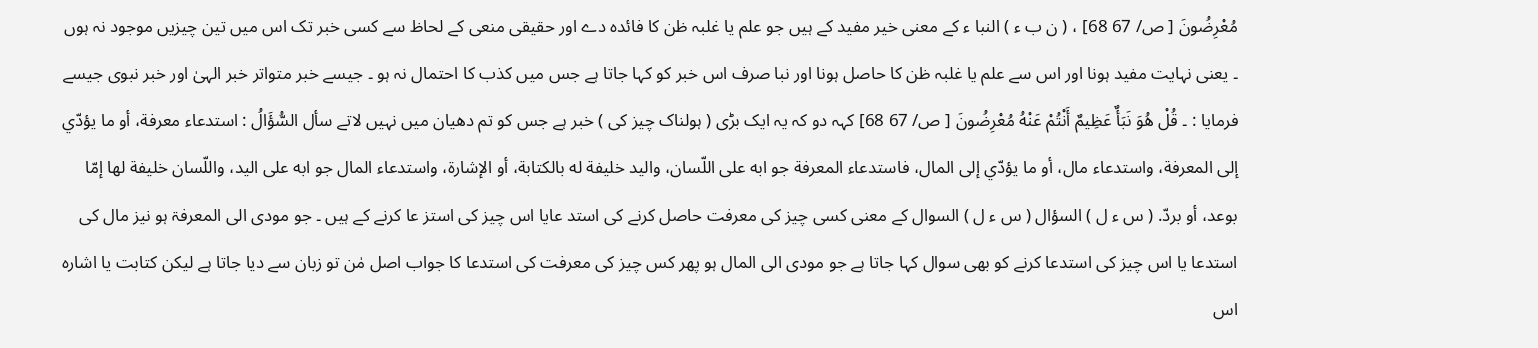مُعْرِضُونَ [ ص/ 67 68] ، ( ن ب ء ) النبا ء کے معنی خیر مفید کے ہیں جو علم یا غلبہ ظن کا فائدہ دے اور حقیقی منعی کے لحاظ سے کسی خبر تک اس میں تین چیزیں موجود نہ ہوں ۔ یعنی نہایت مفید ہونا اور اس سے علم یا غلبہ ظن کا حاصل ہونا اور نبا صرف اس خبر کو کہا جاتا ہے جس میں کذب کا احتمال نہ ہو ۔ جیسے خبر متواتر خبر الہیٰ اور خبر نبوی جیسے فرمایا : ۔ قُلْ هُوَ نَبَأٌ عَظِيمٌ أَنْتُمْ عَنْهُ مُعْرِضُونَ [ ص/ 67 68] کہہ دو کہ یہ ایک بڑی ( ہولناک چیز کی ) خبر ہے جس کو تم دھیان میں نہیں لاتے سأل السُّؤَالُ : استدعاء معرفة، أو ما يؤدّي إلى المعرفة، واستدعاء مال، أو ما يؤدّي إلى المال، فاستدعاء المعرفة جو ابه علی اللّسان، والید خلیفة له بالکتابة، أو الإشارة، واستدعاء المال جو ابه علی الید، واللّسان خلیفة لها إمّا بوعد، أو بردّ. ( س ء ل ) السؤال ( س ء ل ) السوال کے معنی کسی چیز کی معرفت حاصل کرنے کی استد عایا اس چیز کی استز عا کرنے کے ہیں ۔ جو مودی الی المعرفۃ ہو نیز مال کی استدعا یا اس چیز کی استدعا کرنے کو بھی سوال کہا جاتا ہے جو مودی الی المال ہو پھر کس چیز کی معرفت کی استدعا کا جواب اصل مٰن تو زبان سے دیا جاتا ہے لیکن کتابت یا اشارہ اس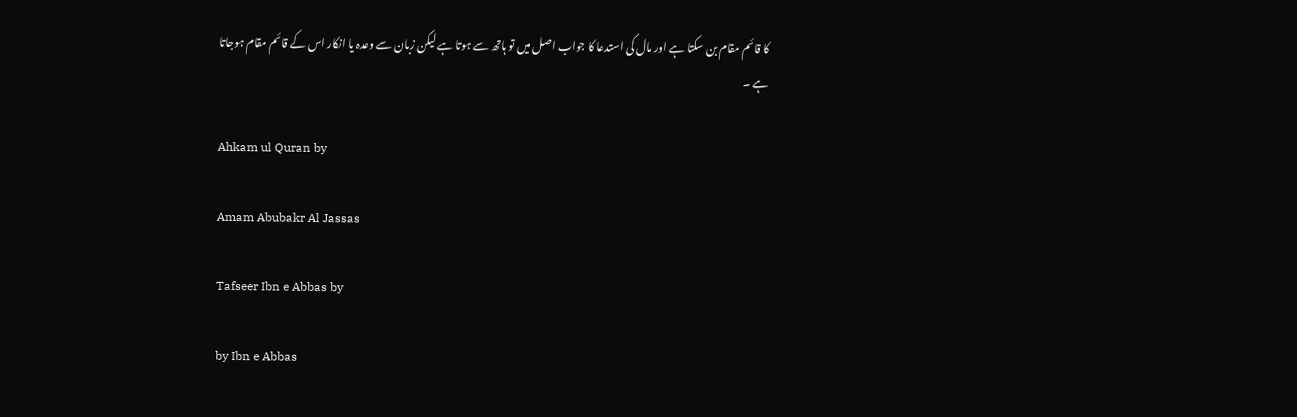کا قائم مقام بن سکتا ہے اور مال کی استدعا کا جواب اصل میں تو ہاتھ سے ہوتا ہے لیکن زبان سے وعدہ یا انکار اس کے قائم مقام ہوجاتا ہے ۔

Ahkam ul Quran by

Amam Abubakr Al Jassas

Tafseer Ibn e Abbas by

by Ibn e Abbas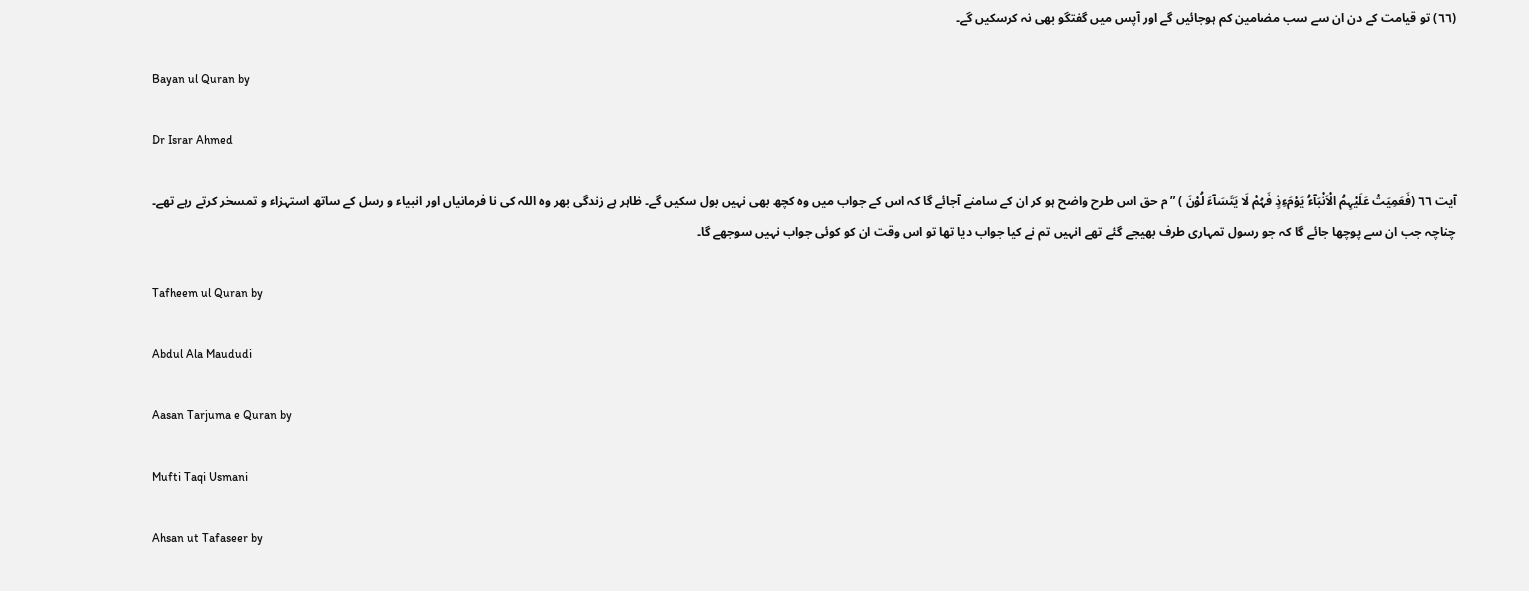(٦٦) تو قیامت کے دن ان سے سب مضامین کم ہوجائیں گے اور آپس میں گفتگو بھی نہ کرسکیں گے۔

Bayan ul Quran by

Dr Israr Ahmed

آیت ٦٦ (فَعَمِیَتْ عَلَیْہِمُ الْاَنْبَآءُ یَوْمَءِذٍ فَہُمْ لَا یَتَسَآءَ لُوْنَ ) ” م حق اس طرح واضح ہو کر ان کے سامنے آجائے گا کہ اس کے جواب میں وہ کچھ بھی نہیں بول سکیں گے۔ ظاہر ہے زندگی بھر وہ اللہ کی نا فرمانیاں اور انبیاء و رسل کے ساتھ استہزاء و تمسخر کرتے رہے تھے۔ چناچہ جب ان سے پوچھا جائے گا کہ جو رسول تمہاری طرف بھیجے گئے تھے انہیں تم نے کیا جواب دیا تھا تو اس وقت ان کو کوئی جواب نہیں سوجھے گا۔

Tafheem ul Quran by

Abdul Ala Maududi

Aasan Tarjuma e Quran by

Mufti Taqi Usmani

Ahsan ut Tafaseer by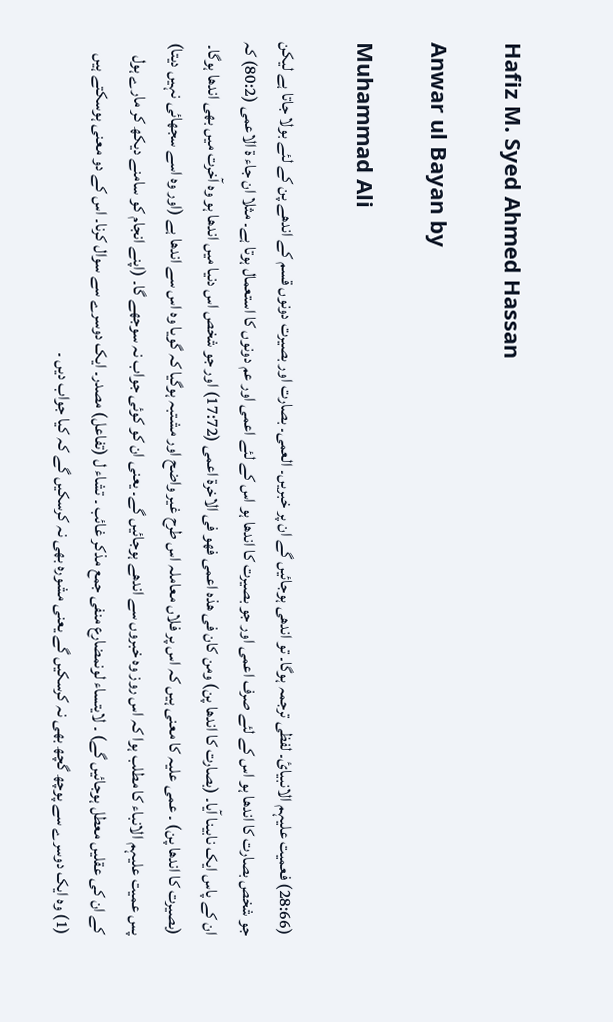Hafiz M. Syed Ahmed Hassan

Anwar ul Bayan by

Muhammad Ali

(28:66) فعمیت علیہم الانبیائ۔ لفظی ترجمہ ہوگا۔ تو اندھی ہوجائیں گے ان پر خبریں۔ العمی۔ بصارت اور بصیرت دونوں قسم کے اندھے پن کے لئے بولا جاتا ہے لیکن جو شخص بصارت کا اندھا ہو اس کے لئے صرف اعمی اور جو بصیرت کا اندھا ہو اس کے لئے اعمی اور عم دونوں کا استعمال ہوتا ہے۔ مثلا ان جاء ۃ الاعمی (80:2) کہ ان کے پاس ایک نابینا آیا۔ (بصارت کا اندھا پن) ومن کان فی ھذہ اعمی فھو فی الاخرۃ اعمی (17:72) اور جو شخص اس دنیا میں اندھا ہو وہ آخرت میں بھی اندھا ہوگا۔ (بصیرت کا اندھا پن) ۔ عمی علیہ کا معنی ہیں کہ اس پر فلاں معاملہ اس طرح غیر واضح اور مشتبہ ہوگیا کہ گویا وہ اس سے اندھا ہے (اور وہ اسے سجھائی نہیں دیتا) پس عمیت علیہم الانباء کا مطلب ہوا کہ اس روز وہ خبروں سے اندھے ہوجائیں گے۔ یعنی ان کو کوئی جواب نہ سوجھے گا۔ (اپنے انجام کو سامنے دیکھ کر مارے ہول کے ان کی عقلیں معطل ہوجائیں گے) ۔ لایتساء لونمضارع منفی جمع مذکر غائب ۔ تشاء ل (تفاعل) مصدر۔ ایک دوسرے سے سوال کرنا۔ اس کے دو معنی ہوسکتے ہیں (1) وہ ایک دوسرے سے پوچھ گچھ بھی نہ کرسکیں گے یعنی مشورہ بھی نہ کرسکیں گے کہ کیا جواب دیں ۔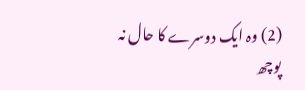(2) وہ ایک دوسرے کا حال نہ پوچھ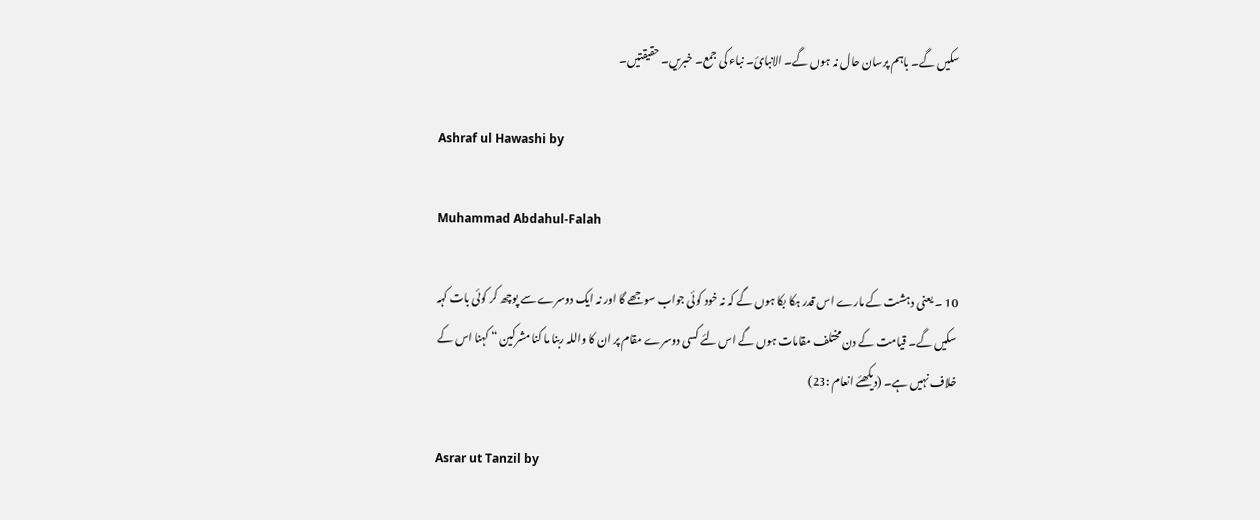سکیں گے۔ باہم پرسان حال نہ ہوں گے۔ الانبائ۔ نباء کی جمع۔ خبریں۔ حقیقتیں۔

Ashraf ul Hawashi by

Muhammad Abdahul-Falah

10 ۔ یعنی دہشت کے مارے اس قدر ہکا بکا ہوں گے کہ نہ خود کوئی جواب سوجھے گا اور نہ ایک دوسرے سے پوچھ کر کوئی بات کہہ سکیں گے۔ قیامت کے دن مختلف مقامات ہوں گے اس لئے کسی دوسرے مقام پر ان کا واللہ ربنا ما کنا مشرکین “ کہنا اس کے خلاف نہیں ہے۔ (دیکھئے انعام :23)

Asrar ut Tanzil by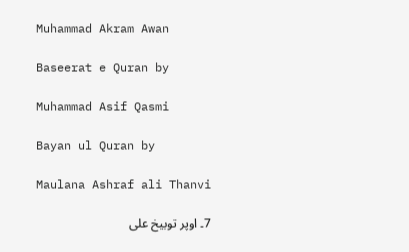Muhammad Akram Awan

Baseerat e Quran by

Muhammad Asif Qasmi

Bayan ul Quran by

Maulana Ashraf ali Thanvi

7۔ اوپر توبیخ علی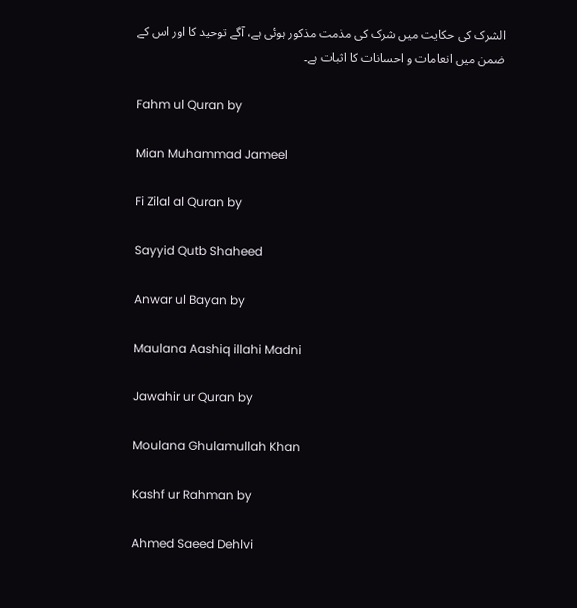الشرک کی حکایت میں شرک کی مذمت مذکور ہوئی ہے، آگے توحید کا اور اس کے ضمن میں انعامات و احسانات کا اثبات ہے۔

Fahm ul Quran by

Mian Muhammad Jameel

Fi Zilal al Quran by

Sayyid Qutb Shaheed

Anwar ul Bayan by

Maulana Aashiq illahi Madni

Jawahir ur Quran by

Moulana Ghulamullah Khan

Kashf ur Rahman by

Ahmed Saeed Dehlvi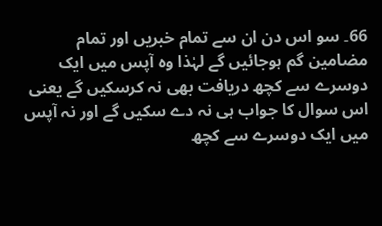66۔ سو اس دن ان سے تمام خبریں اور تمام مضامین گم ہوجائیں گے لہٰذا وہ آپس میں ایک دوسرے سے کچھ دریافت بھی نہ کرسکیں گے یعنی اس سوال کا جواب ہی نہ دے سکیں گے اور نہ آپس میں ایک دوسرے سے کچھ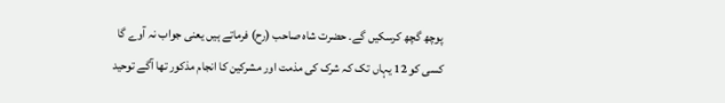پوچھ گچھ کرسکیں گے۔ حضرت شاہ صاحب (رح) فرماتے ہیں یعنی جواب نہ آوے گا کسی کو 12 یہاں تک کہ شرک کی مذمت اور مشرکین کا انجام مذکور تھا آگے توحید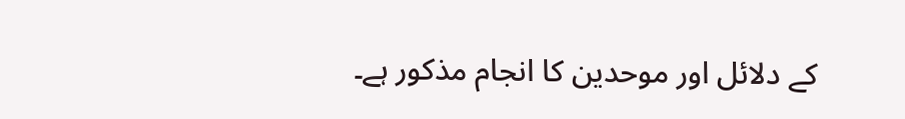کے دلائل اور موحدین کا انجام مذکور ہے۔